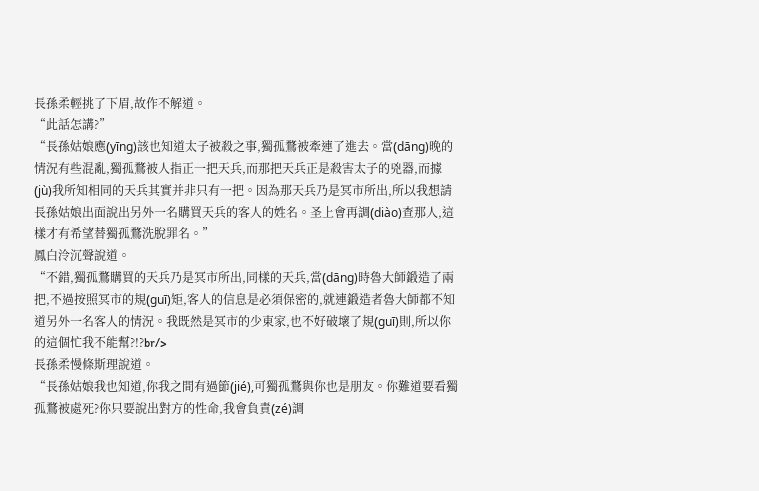長孫柔輕挑了下眉,故作不解道。
“此話怎講?”
“長孫姑娘應(yīng)該也知道太子被殺之事,獨孤鶩被牽連了進去。當(dāng)晚的情況有些混亂,獨孤鶩被人指正一把天兵,而那把天兵正是殺害太子的兇器,而據(jù)我所知相同的天兵其實并非只有一把。因為那天兵乃是冥市所出,所以我想請長孫姑娘出面說出另外一名購買天兵的客人的姓名。圣上會再調(diào)查那人,這樣才有希望替獨孤鶩洗脫罪名。”
鳳白泠沉聲說道。
“不錯,獨孤鶩購買的天兵乃是冥市所出,同樣的天兵,當(dāng)時魯大師鍛造了兩把,不過按照冥市的規(guī)矩,客人的信息是必須保密的,就連鍛造者魯大師都不知道另外一名客人的情況。我既然是冥市的少東家,也不好破壞了規(guī)則,所以你的這個忙我不能幫?!?br/>
長孫柔慢條斯理說道。
“長孫姑娘我也知道,你我之間有過節(jié),可獨孤鶩與你也是朋友。你難道要看獨孤鶩被處死?你只要說出對方的性命,我會負責(zé)調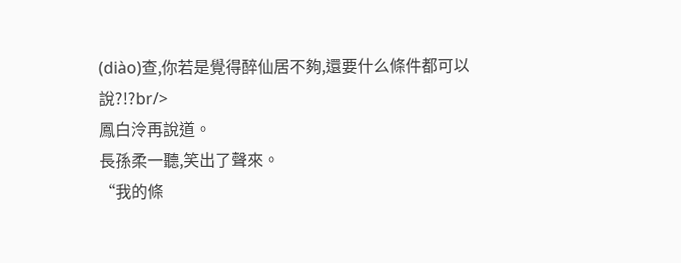(diào)查,你若是覺得醉仙居不夠,還要什么條件都可以說?!?br/>
鳳白泠再說道。
長孫柔一聽,笑出了聲來。
“我的條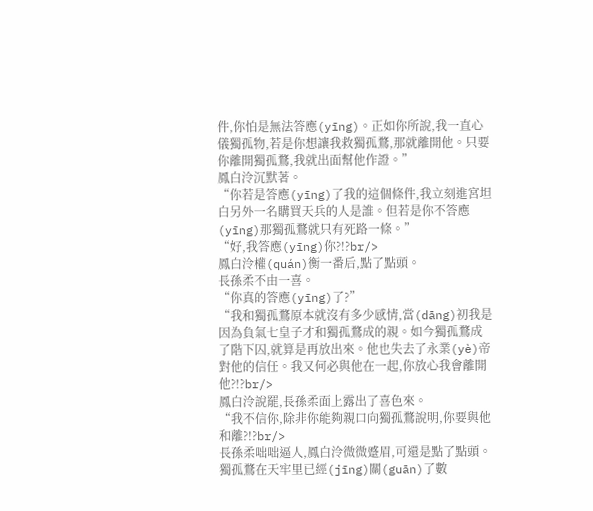件,你怕是無法答應(yīng)。正如你所說,我一直心儀獨孤物,若是你想讓我救獨孤鶩,那就離開他。只要你離開獨孤鶩,我就出面幫他作證。”
鳳白泠沉默著。
“你若是答應(yīng)了我的這個條件,我立刻進宮坦白另外一名購買天兵的人是誰。但若是你不答應(yīng)那獨孤鶩就只有死路一條。”
“好,我答應(yīng)你?!?br/>
鳳白泠權(quán)衡一番后,點了點頭。
長孫柔不由一喜。
“你真的答應(yīng)了?”
“我和獨孤鶩原本就沒有多少感情,當(dāng)初我是因為負氣七皇子才和獨孤鶩成的親。如今獨孤鶩成了階下囚,就算是再放出來。他也失去了永業(yè)帝對他的信任。我又何必與他在一起,你放心我會離開他?!?br/>
鳳白泠說罷,長孫柔面上露出了喜色來。
“我不信你,除非你能夠親口向獨孤鶩說明,你要與他和離?!?br/>
長孫柔咄咄逼人,鳳白泠微微蹙眉,可還是點了點頭。
獨孤鶩在天牢里已經(jīng)關(guān)了數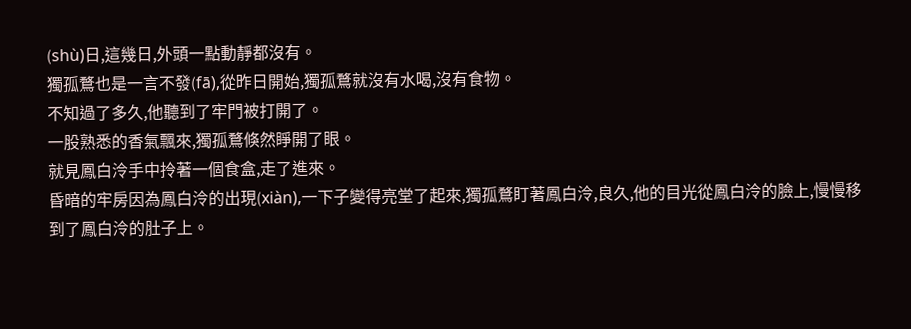(shù)日,這幾日,外頭一點動靜都沒有。
獨孤鶩也是一言不發(fā),從昨日開始,獨孤鶩就沒有水喝,沒有食物。
不知過了多久,他聽到了牢門被打開了。
一股熟悉的香氣飄來,獨孤鶩倏然睜開了眼。
就見鳳白泠手中拎著一個食盒,走了進來。
昏暗的牢房因為鳳白泠的出現(xiàn),一下子變得亮堂了起來,獨孤鶩盯著鳳白泠,良久,他的目光從鳳白泠的臉上,慢慢移到了鳳白泠的肚子上。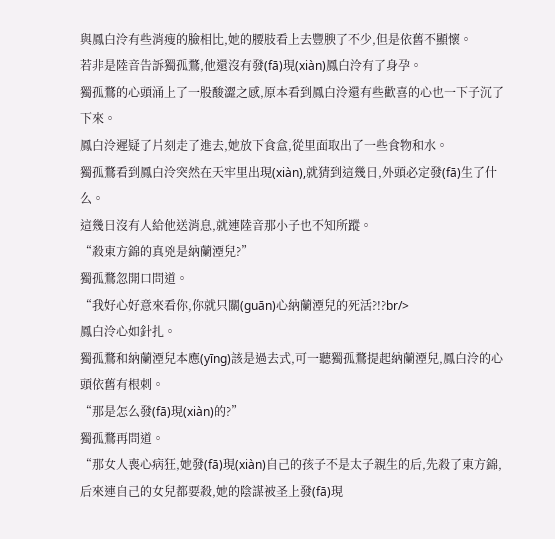與鳳白泠有些消瘦的臉相比,她的腰肢看上去豐腴了不少,但是依舊不顯懷。
若非是陸音告訴獨孤鶩,他還沒有發(fā)現(xiàn)鳳白泠有了身孕。
獨孤鶩的心頭涌上了一股酸澀之感,原本看到鳳白泠還有些歡喜的心也一下子沉了下來。
鳳白泠遲疑了片刻走了進去,她放下食盒,從里面取出了一些食物和水。
獨孤鶩看到鳳白泠突然在天牢里出現(xiàn),就猜到這幾日,外頭必定發(fā)生了什么。
這幾日沒有人給他送消息,就連陸音那小子也不知所蹤。
“殺東方錦的真兇是納蘭湮兒?”
獨孤鶩忽開口問道。
“我好心好意來看你,你就只關(guān)心納蘭湮兒的死活?!?br/>
鳳白泠心如針扎。
獨孤鶩和納蘭湮兒本應(yīng)該是過去式,可一聽獨孤鶩提起納蘭湮兒,鳳白泠的心頭依舊有根刺。
“那是怎么發(fā)現(xiàn)的?”
獨孤鶩再問道。
“那女人喪心病狂,她發(fā)現(xiàn)自己的孩子不是太子親生的后,先殺了東方錦,后來連自己的女兒都要殺,她的陰謀被圣上發(fā)現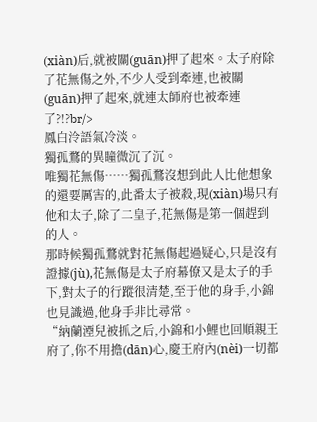(xiàn)后,就被關(guān)押了起來。太子府除了花無傷之外,不少人受到牽連,也被關(guān)押了起來,就連太師府也被牽連了?!?br/>
鳳白泠語氣冷淡。
獨孤鶩的異瞳微沉了沉。
唯獨花無傷……獨孤鶩沒想到此人比他想象的還要厲害的,此番太子被殺,現(xiàn)場只有他和太子,除了二皇子,花無傷是第一個趕到的人。
那時候獨孤鶩就對花無傷起過疑心,只是沒有證據(jù),花無傷是太子府幕僚又是太子的手下,對太子的行蹤很清楚,至于他的身手,小錦也見識過,他身手非比尋常。
“納蘭湮兒被抓之后,小錦和小鯉也回順親王府了,你不用擔(dān)心,慶王府內(nèi)一切都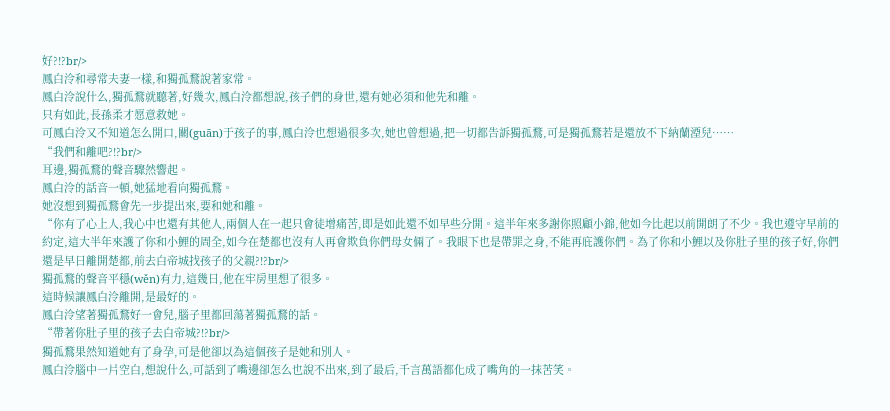好?!?br/>
鳳白泠和尋常夫妻一樣,和獨孤鶩說著家常。
鳳白泠說什么,獨孤鶩就聽著,好幾次,鳳白泠都想說,孩子們的身世,還有她必須和他先和離。
只有如此,長孫柔才愿意救她。
可鳳白泠又不知道怎么開口,關(guān)于孩子的事,鳳白泠也想過很多次,她也曾想過,把一切都告訴獨孤鶩,可是獨孤鶩若是還放不下納蘭湮兒……
“我們和離吧?!?br/>
耳邊,獨孤鶩的聲音驟然響起。
鳳白泠的話音一頓,她猛地看向獨孤鶩。
她沒想到獨孤鶩會先一步提出來,要和她和離。
“你有了心上人,我心中也還有其他人,兩個人在一起只會徒增痛苦,即是如此還不如早些分開。這半年來多謝你照顧小錦,他如今比起以前開朗了不少。我也遵守早前的約定,這大半年來護了你和小鯉的周全,如今在楚都也沒有人再會欺負你們母女倆了。我眼下也是帶罪之身,不能再庇護你們。為了你和小鯉以及你肚子里的孩子好,你們還是早日離開楚都,前去白帝城找孩子的父親?!?br/>
獨孤鶩的聲音平穩(wěn)有力,這幾日,他在牢房里想了很多。
這時候讓鳳白泠離開,是最好的。
鳳白泠望著獨孤鶩好一會兒,腦子里都回蕩著獨孤鶩的話。
“帶著你肚子里的孩子去白帝城?!?br/>
獨孤鶩果然知道她有了身孕,可是他卻以為這個孩子是她和別人。
鳳白泠腦中一片空白,想說什么,可話到了嘴邊卻怎么也說不出來,到了最后,千言萬語都化成了嘴角的一抹苦笑。